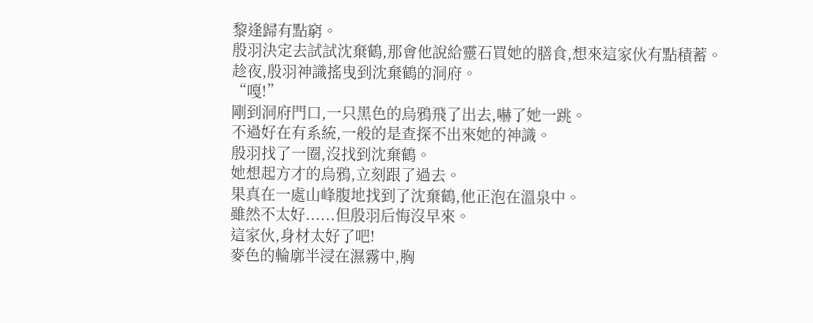黎逢歸有點窮。
殷羽決定去試試沈棄鶴,那會他說給靈石買她的膳食,想來這家伙有點積蓄。
趁夜,殷羽神識搖曳到沈棄鶴的洞府。
“嘎!”
剛到洞府門口,一只黑色的烏鴉飛了出去,嚇了她一跳。
不過好在有系統,一般的是查探不出來她的神識。
殷羽找了一圈,沒找到沈棄鶴。
她想起方才的烏鴉,立刻跟了過去。
果真在一處山峰腹地找到了沈棄鶴,他正泡在溫泉中。
雖然不太好......但殷羽后悔沒早來。
這家伙,身材太好了吧!
麥色的輪廓半浸在濕霧中,胸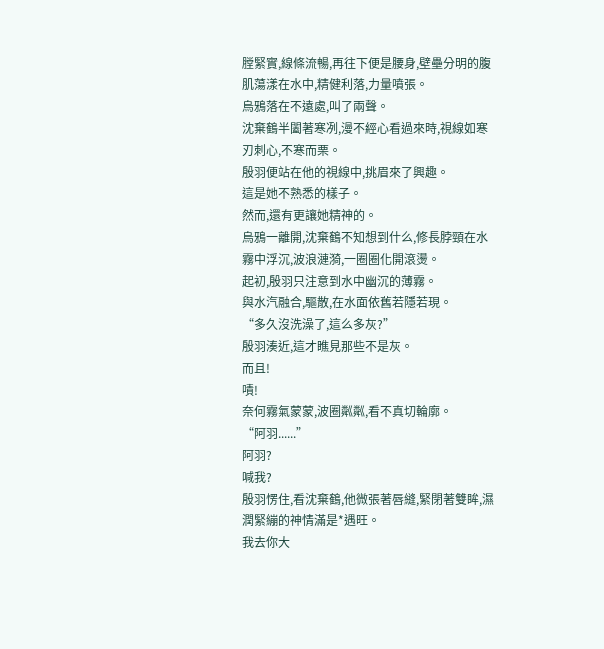膛緊實,線條流暢,再往下便是腰身,壁壘分明的腹肌蕩漾在水中,精健利落,力量噴張。
烏鴉落在不遠處,叫了兩聲。
沈棄鶴半闔著寒冽,漫不經心看過來時,視線如寒刃刺心,不寒而栗。
殷羽便站在他的視線中,挑眉來了興趣。
這是她不熟悉的樣子。
然而,還有更讓她精神的。
烏鴉一離開,沈棄鶴不知想到什么,修長脖頸在水霧中浮沉,波浪漣漪,一圈圈化開滾燙。
起初,殷羽只注意到水中幽沉的薄霧。
與水汽融合,驅散,在水面依舊若隱若現。
“多久沒洗澡了,這么多灰?”
殷羽湊近,這才瞧見那些不是灰。
而且!
嘖!
奈何霧氣蒙蒙,波圈粼粼,看不真切輪廓。
“阿羽......”
阿羽?
喊我?
殷羽愣住,看沈棄鶴,他微張著唇縫,緊閉著雙眸,濕潤緊繃的神情滿是*遇旺。
我去你大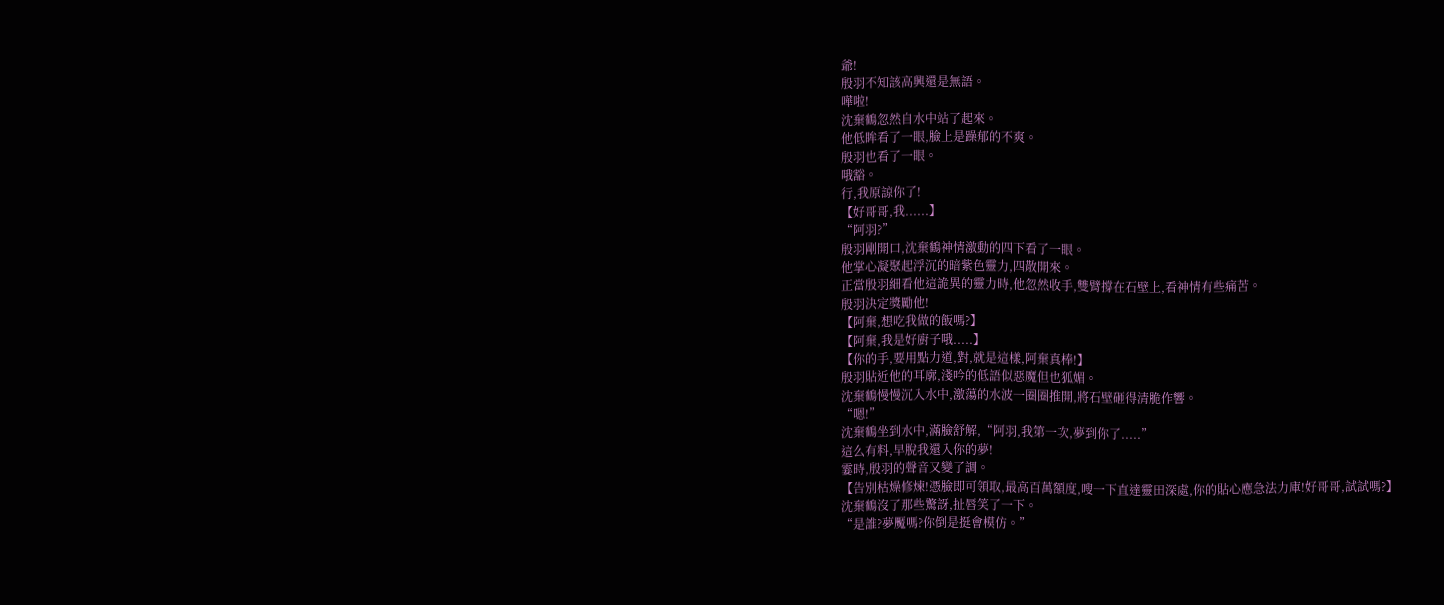爺!
殷羽不知該高興還是無語。
嘩啦!
沈棄鶴忽然自水中站了起來。
他低眸看了一眼,臉上是躁郁的不爽。
殷羽也看了一眼。
哦豁。
行,我原諒你了!
【好哥哥,我......】
“阿羽?”
殷羽剛開口,沈棄鶴神情激動的四下看了一眼。
他掌心凝聚起浮沉的暗紫色靈力,四散開來。
正當殷羽細看他這詭異的靈力時,他忽然收手,雙臂撐在石壁上,看神情有些痛苦。
殷羽決定獎勵他!
【阿棄,想吃我做的飯嗎?】
【阿棄,我是好廚子哦.....】
【你的手,要用點力道,對,就是這樣,阿棄真棒!】
殷羽貼近他的耳廓,淺吟的低語似惡魔但也狐媚。
沈棄鶴慢慢沉入水中,激蕩的水波一圈圈推開,將石壁砸得清脆作響。
“嗯!”
沈棄鶴坐到水中,滿臉舒解,“阿羽,我第一次,夢到你了.....”
這么有料,早脫我還入你的夢!
霎時,殷羽的聲音又變了調。
【告別枯燥修煉!憑臉即可領取,最高百萬額度,嗖一下直達靈田深處,你的貼心應急法力庫!好哥哥,試試嗎?】
沈棄鶴沒了那些驚訝,扯唇笑了一下。
“是誰?夢魘嗎?你倒是挺會模仿。”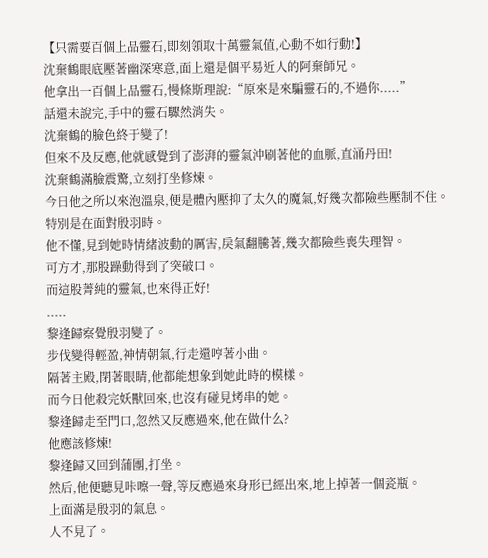【只需要百個上品靈石,即刻領取十萬靈氣值,心動不如行動!】
沈棄鶴眼底壓著幽深寒意,面上還是個平易近人的阿棄師兄。
他拿出一百個上品靈石,慢條斯理說:“原來是來騙靈石的,不過你.....”
話還未說完,手中的靈石驟然消失。
沈棄鶴的臉色終于變了!
但來不及反應,他就感覺到了澎湃的靈氣沖刷著他的血脈,直涌丹田!
沈棄鶴滿臉震驚,立刻打坐修煉。
今日他之所以來泡溫泉,便是體內壓抑了太久的魔氣,好幾次都險些壓制不住。
特別是在面對殷羽時。
他不懂,見到她時情緒波動的厲害,戾氣翻騰著,幾次都險些喪失理智。
可方才,那股躁動得到了突破口。
而這股菁純的靈氣,也來得正好!
.....
黎逢歸察覺殷羽變了。
步伐變得輕盈,神情朝氣,行走還哼著小曲。
隔著主殿,閉著眼睛,他都能想象到她此時的模樣。
而今日他殺完妖獸回來,也沒有碰見烤串的她。
黎逢歸走至門口,忽然又反應過來,他在做什么?
他應該修煉!
黎逢歸又回到蒲團,打坐。
然后,他便聽見咔嚓一聲,等反應過來身形已經出來,地上掉著一個瓷瓶。
上面滿是殷羽的氣息。
人不見了。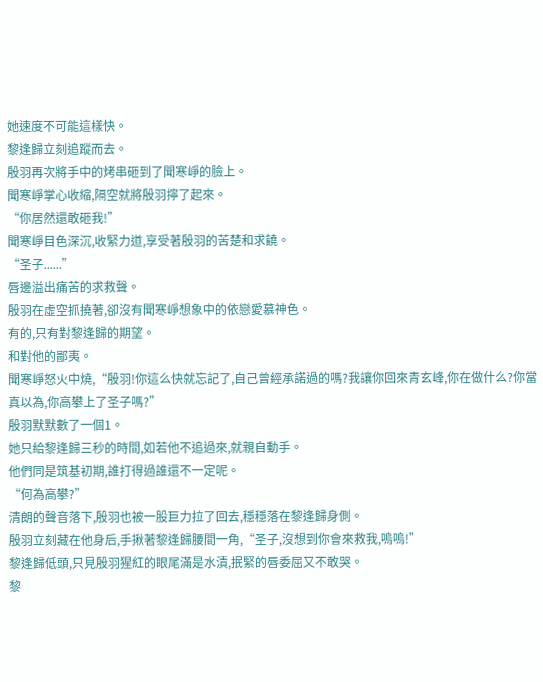她速度不可能這樣快。
黎逢歸立刻追蹤而去。
殷羽再次將手中的烤串砸到了聞寒崢的臉上。
聞寒崢掌心收縮,隔空就將殷羽擰了起來。
“你居然還敢砸我!”
聞寒崢目色深沉,收緊力道,享受著殷羽的苦楚和求饒。
“圣子......”
唇邊溢出痛苦的求救聲。
殷羽在虛空抓撓著,卻沒有聞寒崢想象中的依戀愛慕神色。
有的,只有對黎逢歸的期望。
和對他的鄙夷。
聞寒崢怒火中燒,“殷羽!你這么快就忘記了,自己曾經承諾過的嗎?我讓你回來青玄峰,你在做什么?你當真以為,你高攀上了圣子嗎?”
殷羽默默數了一個1。
她只給黎逢歸三秒的時間,如若他不追過來,就親自動手。
他們同是筑基初期,誰打得過誰還不一定呢。
“何為高攀?”
清朗的聲音落下,殷羽也被一股巨力拉了回去,穩穩落在黎逢歸身側。
殷羽立刻藏在他身后,手揪著黎逢歸腰間一角,“圣子,沒想到你會來救我,嗚嗚!”
黎逢歸低頭,只見殷羽猩紅的眼尾滿是水漬,抿緊的唇委屈又不敢哭。
黎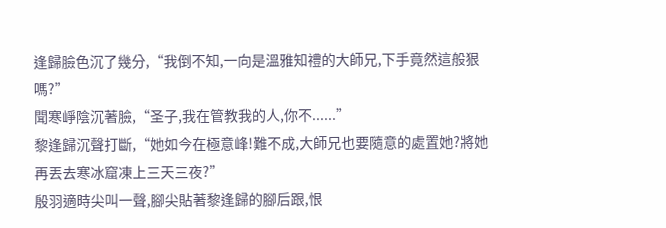逢歸臉色沉了幾分,“我倒不知,一向是溫雅知禮的大師兄,下手竟然這般狠嗎?”
聞寒崢陰沉著臉,“圣子,我在管教我的人,你不......”
黎逢歸沉聲打斷,“她如今在極意峰!難不成,大師兄也要隨意的處置她?將她再丟去寒冰窟凍上三天三夜?”
殷羽適時尖叫一聲,腳尖貼著黎逢歸的腳后跟,恨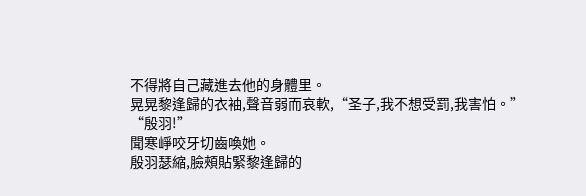不得將自己藏進去他的身體里。
晃晃黎逢歸的衣袖,聲音弱而哀軟,“圣子,我不想受罰,我害怕。”
“殷羽!”
聞寒崢咬牙切齒喚她。
殷羽瑟縮,臉頰貼緊黎逢歸的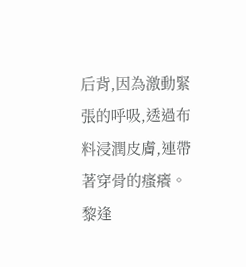后背,因為激動緊張的呼吸,透過布料浸潤皮膚,連帶著穿骨的瘙癢。
黎逢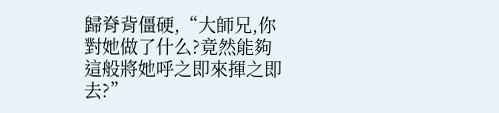歸脊背僵硬,“大師兄,你對她做了什么?竟然能夠這般將她呼之即來揮之即去?”